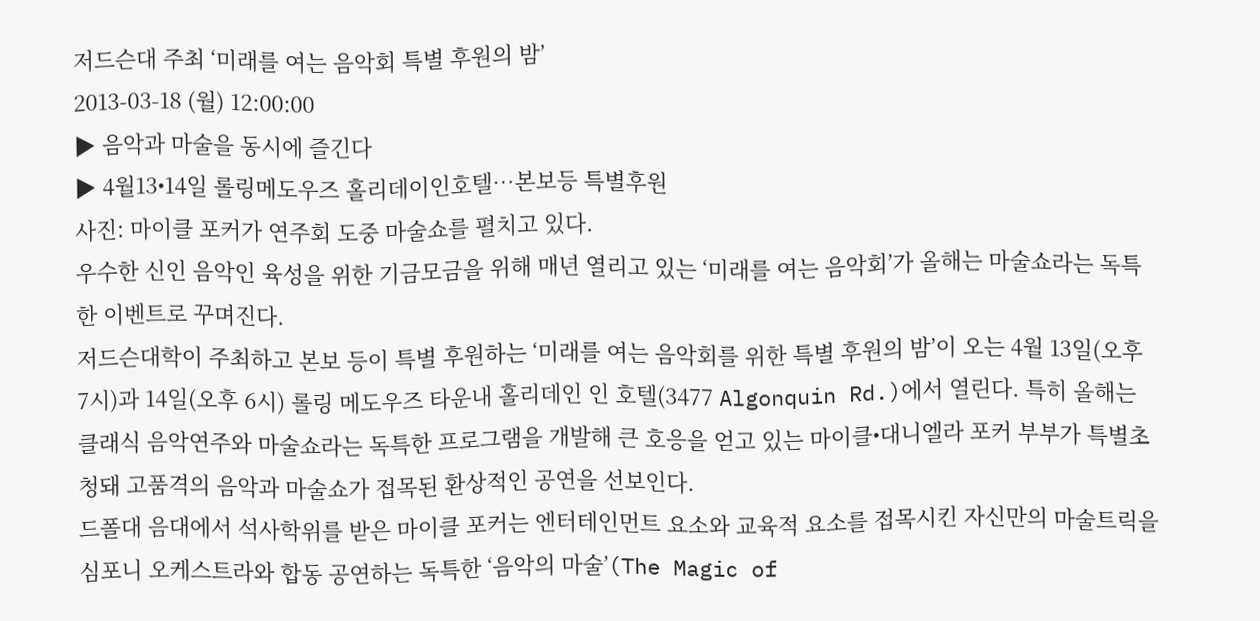저드슨대 주최 ‘미래를 여는 음악회 특별 후원의 밤’
2013-03-18 (월) 12:00:00
▶ 음악과 마술을 동시에 즐긴다
▶ 4월13•14일 롤링메도우즈 홀리데이인호텔…본보등 특별후원
사진: 마이클 포커가 연주회 도중 마술쇼를 펼치고 있다.
우수한 신인 음악인 육성을 위한 기금모금을 위해 매년 열리고 있는 ‘미래를 여는 음악회’가 올해는 마술쇼라는 독특한 이벤트로 꾸며진다.
저드슨대학이 주최하고 본보 등이 특별 후원하는 ‘미래를 여는 음악회를 위한 특별 후원의 밤’이 오는 4월 13일(오후 7시)과 14일(오후 6시) 롤링 메도우즈 타운내 홀리데인 인 호텔(3477 Algonquin Rd.)에서 열린다. 특히 올해는 클래식 음악연주와 마술쇼라는 독특한 프로그램을 개발해 큰 호응을 얻고 있는 마이클•대니엘라 포커 부부가 특별초청돼 고품격의 음악과 마술쇼가 접목된 환상적인 공연을 선보인다.
드폴대 음대에서 석사학위를 받은 마이클 포커는 엔터테인먼트 요소와 교육적 요소를 접목시킨 자신만의 마술트릭을 심포니 오케스트라와 합동 공연하는 독특한 ‘음악의 마술’(The Magic of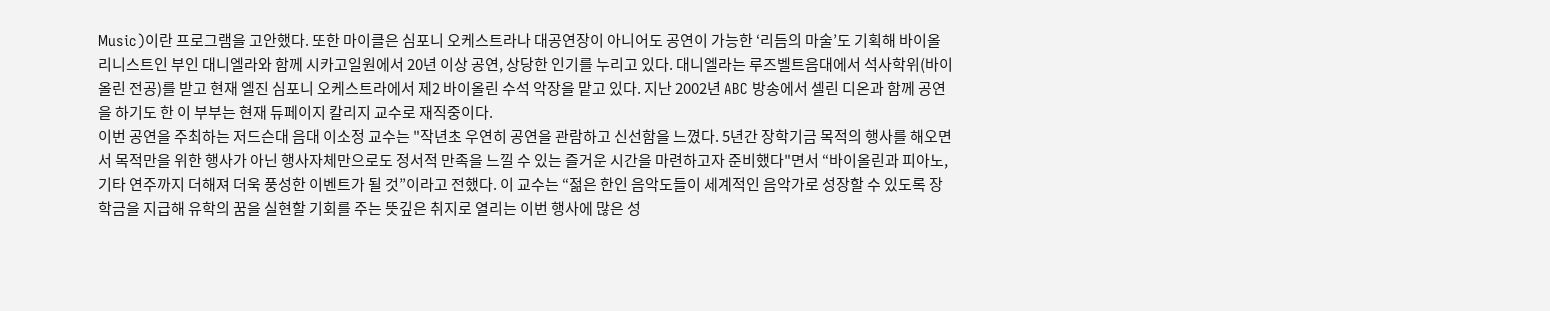Music)이란 프로그램을 고안했다. 또한 마이클은 심포니 오케스트라나 대공연장이 아니어도 공연이 가능한 ‘리듬의 마술’도 기획해 바이올리니스트인 부인 대니엘라와 함께 시카고일원에서 20년 이상 공연, 상당한 인기를 누리고 있다. 대니엘라는 루즈벨트음대에서 석사학위(바이올린 전공)를 받고 현재 엘진 심포니 오케스트라에서 제2 바이올린 수석 악장을 맡고 있다. 지난 2002년 ABC 방송에서 셀린 디온과 함께 공연을 하기도 한 이 부부는 현재 듀페이지 칼리지 교수로 재직중이다.
이번 공연을 주최하는 저드슨대 음대 이소정 교수는 "작년초 우연히 공연을 관람하고 신선함을 느꼈다. 5년간 장학기금 목적의 행사를 해오면서 목적만을 위한 행사가 아닌 행사자체만으로도 정서적 만족을 느낄 수 있는 즐거운 시간을 마련하고자 준비했다"면서 “바이올린과 피아노, 기타 연주까지 더해져 더욱 풍성한 이벤트가 될 것”이라고 전했다. 이 교수는 “젊은 한인 음악도들이 세계적인 음악가로 성장할 수 있도록 장학금을 지급해 유학의 꿈을 실현할 기회를 주는 뜻깊은 취지로 열리는 이번 행사에 많은 성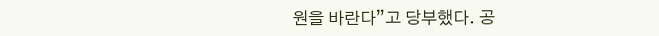원을 바란다”고 당부했다. 공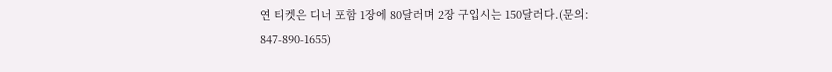연 티켓은 디너 포함 1장에 80달러며 2장 구입시는 150달러다.(문의: 847-890-1655)